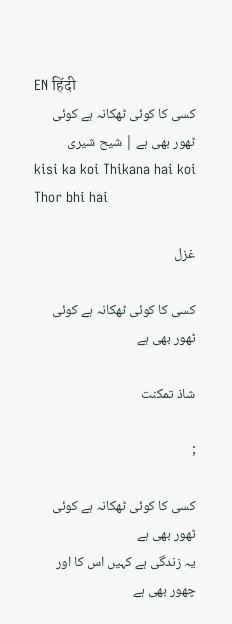EN हिंदी
کسی کا کوئی ٹھکانہ ہے کوئی ٹھور بھی ہے | شیح شیری
kisi ka koi Thikana hai koi Thor bhi hai

غزل

کسی کا کوئی ٹھکانہ ہے کوئی ٹھور بھی ہے

شاذ تمکنت

;

کسی کا کوئی ٹھکانہ ہے کوئی ٹھور بھی ہے
یہ زندگی ہے کہیں اس کا اور چھور بھی ہے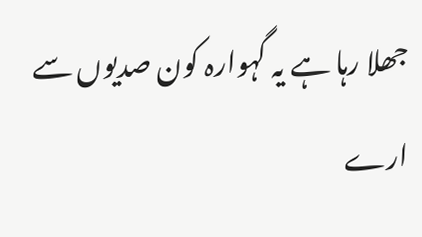جھلا رہا ہے یہ گہوارہ کون صدیوں سے
ارے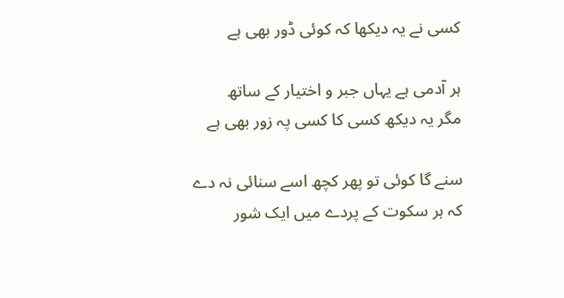کسی نے یہ دیکھا کہ کوئی ڈور بھی ہے

ہر آدمی ہے یہاں جبر و اختیار کے ساتھ
مگر یہ دیکھ کسی کا کسی پہ زور بھی ہے

سنے گا کوئی تو پھر کچھ اسے سنائی نہ دے
کہ ہر سکوت کے پردے میں ایک شور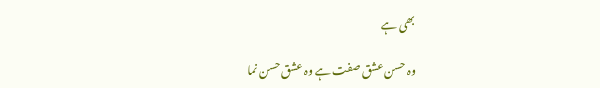بھی ہے

وہ حسن عشق صفت ہے وہ عشق حسن نما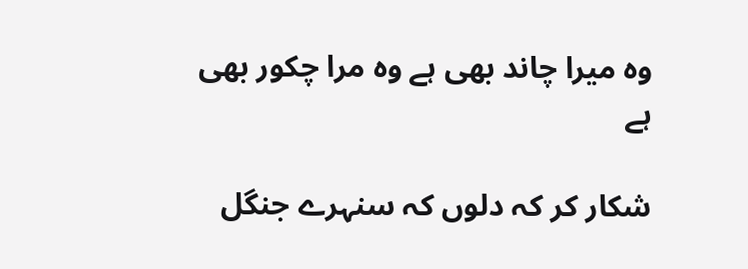وہ میرا چاند بھی ہے وہ مرا چکور بھی ہے

شکار کر کہ دلوں کہ سنہرے جنگل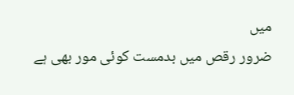میں
ضرور رقص میں بدمست کوئی مور بھی ہے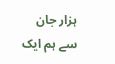ہزار جان سے ہم ایک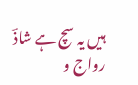ہیں یہ سچ ہے شاذؔ
رواج و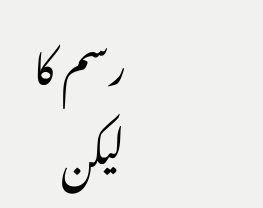رسم کا لیکن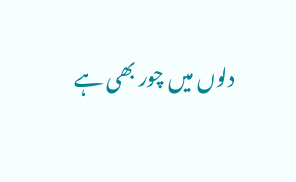دلوں میں چور بھی ہے